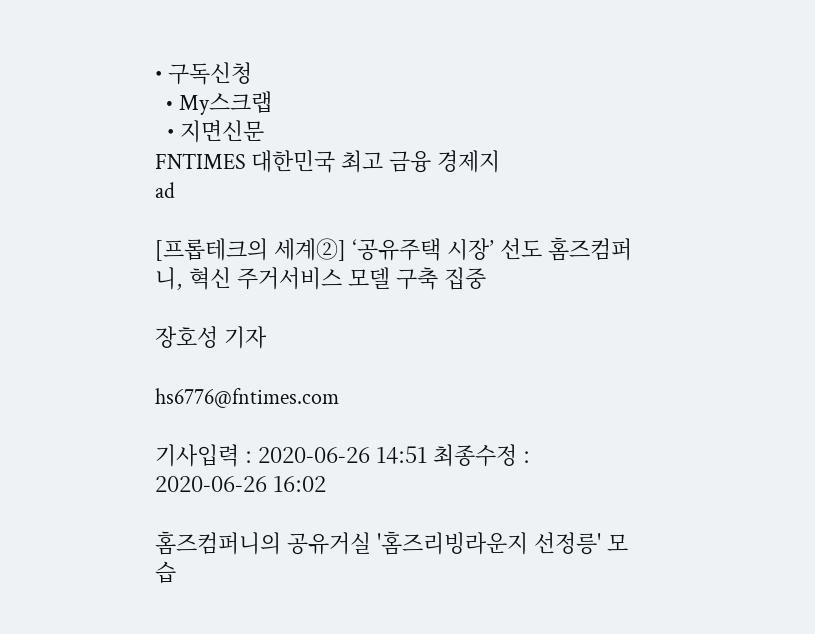• 구독신청
  • My스크랩
  • 지면신문
FNTIMES 대한민국 최고 금융 경제지
ad

[프롭테크의 세계②] ‘공유주택 시장’ 선도 홈즈컴퍼니, 혁신 주거서비스 모델 구축 집중

장호성 기자

hs6776@fntimes.com

기사입력 : 2020-06-26 14:51 최종수정 : 2020-06-26 16:02

홈즈컴퍼니의 공유거실 '홈즈리빙라운지 선정릉' 모습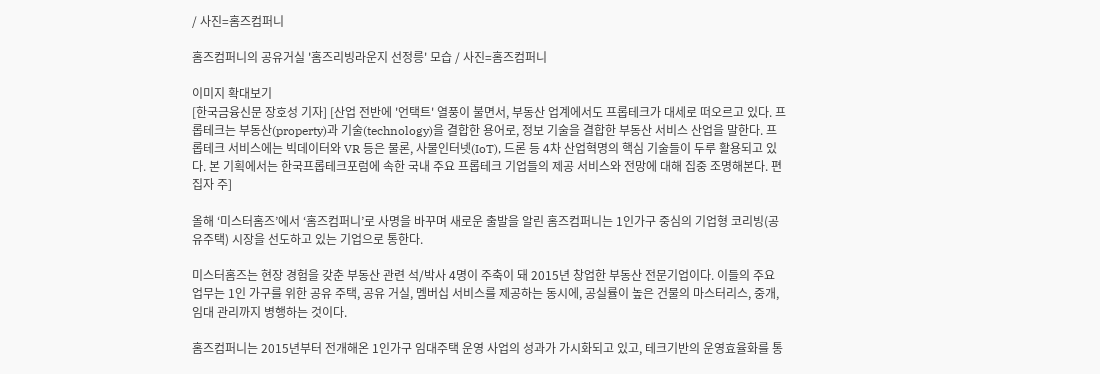/ 사진=홈즈컴퍼니

홈즈컴퍼니의 공유거실 '홈즈리빙라운지 선정릉' 모습 / 사진=홈즈컴퍼니

이미지 확대보기
[한국금융신문 장호성 기자] [산업 전반에 '언택트' 열풍이 불면서, 부동산 업계에서도 프롭테크가 대세로 떠오르고 있다. 프롭테크는 부동산(property)과 기술(technology)을 결합한 용어로, 정보 기술을 결합한 부동산 서비스 산업을 말한다. 프롭테크 서비스에는 빅데이터와 VR 등은 물론, 사물인터넷(IoT), 드론 등 4차 산업혁명의 핵심 기술들이 두루 활용되고 있다. 본 기획에서는 한국프롭테크포럼에 속한 국내 주요 프롭테크 기업들의 제공 서비스와 전망에 대해 집중 조명해본다. 편집자 주]

올해 ‘미스터홈즈’에서 ‘홈즈컴퍼니’로 사명을 바꾸며 새로운 출발을 알린 홈즈컴퍼니는 1인가구 중심의 기업형 코리빙(공유주택) 시장을 선도하고 있는 기업으로 통한다.

미스터홈즈는 현장 경험을 갖춘 부동산 관련 석/박사 4명이 주축이 돼 2015년 창업한 부동산 전문기업이다. 이들의 주요 업무는 1인 가구를 위한 공유 주택, 공유 거실, 멤버십 서비스를 제공하는 동시에, 공실률이 높은 건물의 마스터리스, 중개, 임대 관리까지 병행하는 것이다.

홈즈컴퍼니는 2015년부터 전개해온 1인가구 임대주택 운영 사업의 성과가 가시화되고 있고, 테크기반의 운영효율화를 통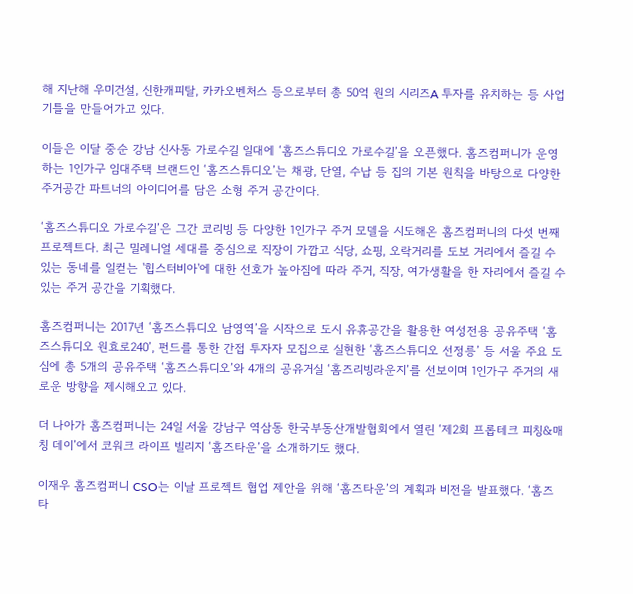해 지난해 우미건설, 신한캐피탈, 카카오벤처스 등으로부터 총 50억 원의 시리즈A 투자를 유치하는 등 사업 기틀을 만들어가고 있다.

이들은 이달 중순 강남 신사동 가로수길 일대에 ‘홈즈스튜디오 가로수길’을 오픈했다. 홈즈컴퍼니가 운영하는 1인가구 임대주택 브랜드인 ‘홈즈스튜디오’는 채광, 단열, 수납 등 집의 기본 원칙을 바탕으로 다양한 주거공간 파트너의 아이디어를 담은 소형 주거 공간이다.

‘홈즈스튜디오 가로수길’은 그간 코리빙 등 다양한 1인가구 주거 모델을 시도해온 홈즈컴퍼니의 다섯 번째 프로젝트다. 최근 밀레니얼 세대를 중심으로 직장이 가깝고 식당, 쇼핑, 오락거리를 도보 거리에서 즐길 수 있는 동네를 일컫는 '힙스터비아'에 대한 선호가 높아짐에 따라 주거, 직장, 여가생활을 한 자리에서 즐길 수 있는 주거 공간을 기획했다.

홈즈컴퍼니는 2017년 ‘홈즈스튜디오 남영역’을 시작으로 도시 유휴공간을 활용한 여성전용 공유주택 ‘홈즈스튜디오 원효로240’, 펀드를 통한 간접 투자자 모집으로 실현한 ‘홈즈스튜디오 선정릉’ 등 서울 주요 도심에 총 5개의 공유주택 ‘홈즈스튜디오’와 4개의 공유거실 ‘홈즈리빙라운지’를 선보이며 1인가구 주거의 새로운 방향을 제시해오고 있다.

더 나아가 홈즈컴퍼니는 24일 서울 강남구 역삼동 한국부동산개발협회에서 열린 ‘제2회 프롭테크 피칭&매칭 데이’에서 코워크 라이프 빌리지 ‘홈즈타운’을 소개하기도 했다.

이재우 홈즈컴퍼니 CSO는 이날 프로젝트 협업 제안을 위해 ‘홈즈타운’의 계획과 비전을 발표했다. ‘홈즈타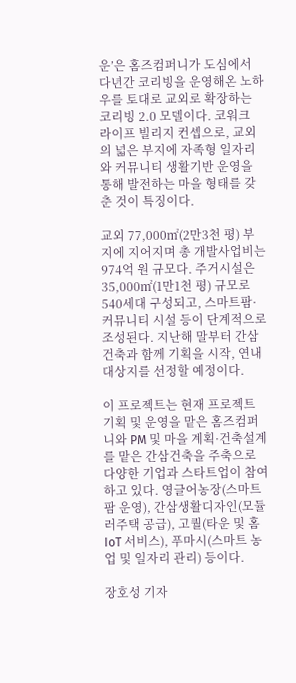운’은 홈즈컴퍼니가 도심에서 다년간 코리빙을 운영해온 노하우를 토대로 교외로 확장하는 코리빙 2.0 모델이다. 코워크 라이프 빌리지 컨셉으로, 교외의 넓은 부지에 자족형 일자리와 커뮤니티 생활기반 운영을 통해 발전하는 마을 형태를 갖춘 것이 특징이다.

교외 77,000㎡(2만3천 평) 부지에 지어지며 총 개발사업비는 974억 원 규모다. 주거시설은 35,000㎡(1만1천 평) 규모로 540세대 구성되고, 스마트팜·커뮤니티 시설 등이 단계적으로 조성된다. 지난해 말부터 간삼건축과 함께 기획을 시작, 연내 대상지를 선정할 예정이다.

이 프로젝트는 현재 프로젝트 기획 및 운영을 맡은 홈즈컴퍼니와 PM 및 마을 계획·건축설계를 맡은 간삼건축을 주축으로 다양한 기업과 스타트업이 참여하고 있다. 영글어농장(스마트팜 운영), 간삼생활디자인(모듈러주택 공급), 고퀄(타운 및 홈IoT 서비스), 푸마시(스마트 농업 및 일자리 관리) 등이다.

장호성 기자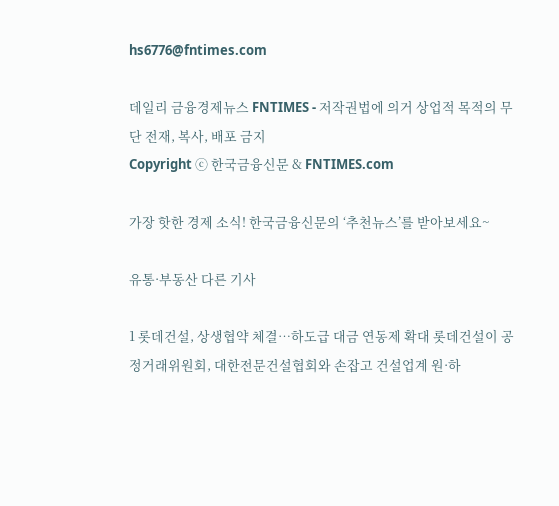hs6776@fntimes.com

데일리 금융경제뉴스 FNTIMES - 저작권법에 의거 상업적 목적의 무단 전재, 복사, 배포 금지
Copyright ⓒ 한국금융신문 & FNTIMES.com

가장 핫한 경제 소식! 한국금융신문의 ‘추천뉴스’를 받아보세요~

유통·부동산 다른 기사

1 롯데건설, 상생협약 체결…하도급 대금 연동제 확대 롯데건설이 공정거래위원회, 대한전문건설협회와 손잡고 건설업계 원·하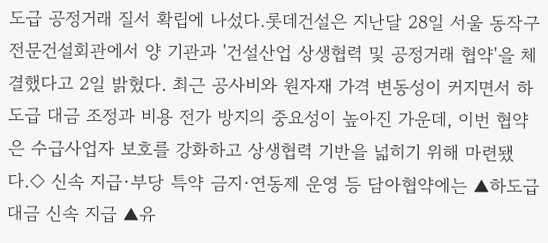도급 공정거래 질서 확립에 나섰다.롯데건설은 지난달 28일 서울 동작구 전문건설회관에서 양 기관과 '건설산업 상생협력 및 공정거래 협약'을 체결했다고 2일 밝혔다. 최근 공사비와 원자재 가격 변동성이 커지면서 하도급 대금 조정과 비용 전가 방지의 중요성이 높아진 가운데, 이번 협약은 수급사업자 보호를 강화하고 상생협력 기반을 넓히기 위해 마련됐다.◇ 신속 지급·부당 특약 금지·연동제 운영 등 담아협약에는 ▲하도급 대금 신속 지급 ▲유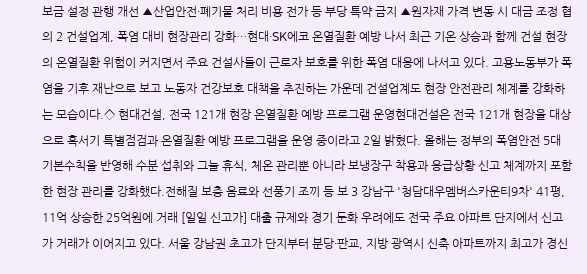보금 설정 관행 개선 ▲산업안전·폐기물 처리 비용 전가 등 부당 특약 금지 ▲원자재 가격 변동 시 대금 조정 협의 2 건설업계, 폭염 대비 현장관리 강화…현대·SK에코 온열질환 예방 나서 최근 기온 상승과 함께 건설 현장의 온열질환 위험이 커지면서 주요 건설사들이 근로자 보호를 위한 폭염 대응에 나서고 있다. 고용노동부가 폭염을 기후 재난으로 보고 노동자 건강보호 대책을 추진하는 가운데 건설업계도 현장 안전관리 체계를 강화하는 모습이다.◇ 현대건설, 전국 121개 현장 온열질환 예방 프로그램 운영현대건설은 전국 121개 현장을 대상으로 혹서기 특별점검과 온열질환 예방 프로그램을 운영 중이라고 2일 밝혔다. 올해는 정부의 폭염안전 5대 기본수칙을 반영해 수분 섭취와 그늘 휴식, 체온 관리뿐 아니라 보냉장구 착용과 응급상황 신고 체계까지 포함한 현장 관리를 강화했다.전해질 보충 음료와 선풍기 조끼 등 보 3 강남구 '청담대우멤버스카운티9차' 41평, 11억 상승한 25억원에 거래 [일일 신고가] 대출 규제와 경기 둔화 우려에도 전국 주요 아파트 단지에서 신고가 거래가 이어지고 있다. 서울 강남권 초고가 단지부터 분당·판교, 지방 광역시 신축 아파트까지 최고가 경신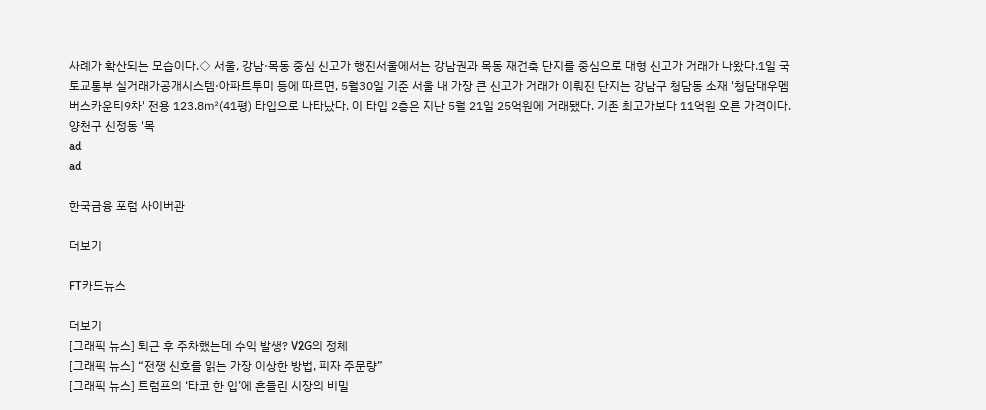사례가 확산되는 모습이다.◇ 서울, 강남·목동 중심 신고가 행진서울에서는 강남권과 목동 재건축 단지를 중심으로 대형 신고가 거래가 나왔다.1일 국토교통부 실거래가공개시스템·아파트투미 등에 따르면, 5월30일 기준 서울 내 가장 큰 신고가 거래가 이뤄진 단지는 강남구 청담동 소재 '청담대우멤버스카운티9차' 전용 123.8㎡(41평) 타입으로 나타났다. 이 타입 2층은 지난 5월 21일 25억원에 거래됐다. 기존 최고가보다 11억원 오른 가격이다.양천구 신정동 '목
ad
ad

한국금융 포럼 사이버관

더보기

FT카드뉴스

더보기
[그래픽 뉴스] 퇴근 후 주차했는데 수익 발생? V2G의 정체
[그래픽 뉴스] “전쟁 신호를 읽는 가장 이상한 방법, 피자 주문량”
[그래픽 뉴스] 트럼프의 ‘타코 한 입’에 흔들린 시장의 비밀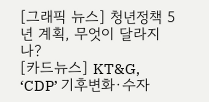[그래픽 뉴스] 청년정책 5년 계획, 무엇이 달라지나?
[카드뉴스] KT&G, ‘CDP’ 기후변화·수자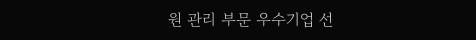원 관리 부문 우수기업 선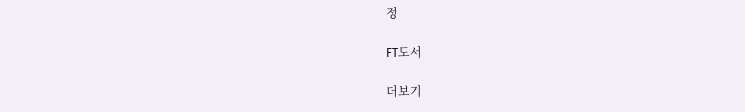정

FT도서

더보기